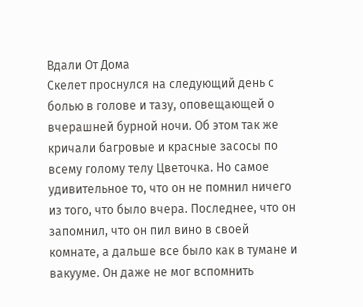Вдали От Дома
Скелет проснулся на следующий день с болью в голове и тазу, оповещающей о вчерашней бурной ночи. Об этом так же кричали багровые и красные засосы по всему голому телу Цветочка. Но самое удивительное то, что он не помнил ничего из того, что было вчера. Последнее, что он запомнил, что он пил вино в своей комнате, а дальше все было как в тумане и вакууме. Он даже не мог вспомнить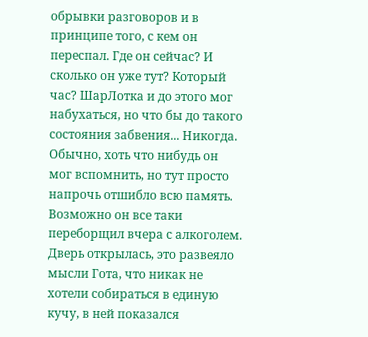обрывки разговоров и в принципе того, с кем он переспал. Где он сейчас? И сколько он уже тут? Который час? ШарЛотка и до этого мог набухаться, но что бы до такого состояния забвения... Никогда. Обычно, хоть что нибудь он мог вспомнить, но тут просто напрочь отшибло всю память. Возможно он все таки переборщил вчера с алкоголем.
Дверь открылась, это развеяло мысли Гота, что никак не хотели собираться в единую кучу, в ней показался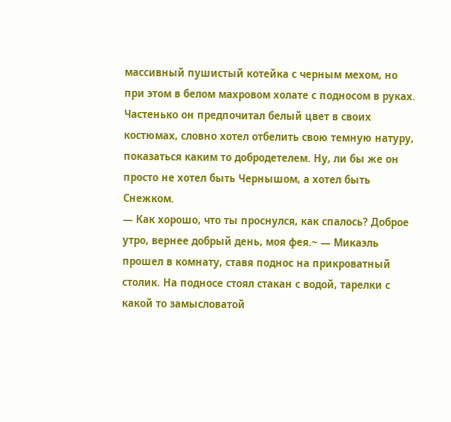массивный пушистый котейка с черным мехом, но при этом в белом махровом холате с подносом в руках. Частенько он предпочитал белый цвет в своих костюмах, словно хотел отбелить свою темную натуру, показаться каким то добродетелем. Ну, ли бы же он просто не хотел быть Чернышом, а хотел быть Снежком.
— Как хорошо, что ты проснулся, как спалось? Доброе утро, вернее добрый день, моя фея.~ — Микаэль прошел в комнату, ставя поднос на прикроватный столик. На подносе стоял стакан с водой, тарелки с какой то замысловатой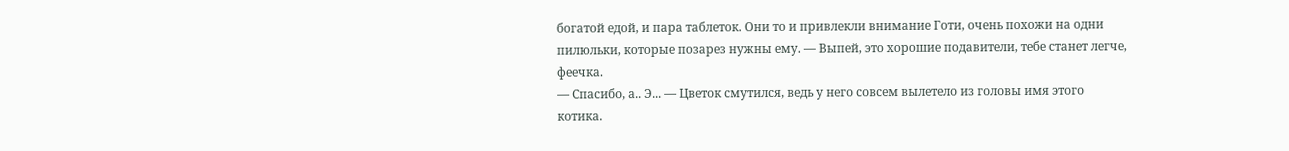богатой едой, и пара таблеток. Они то и привлекли внимание Готи, очень похожи на одни пилюльки, которые позарез нужны ему. — Выпей, это хорошие подавители, тебе станет легче, феечка.
— Спасибо, а.. Э... — Цветок смутился, ведь у него совсем вылетело из головы имя этого котика.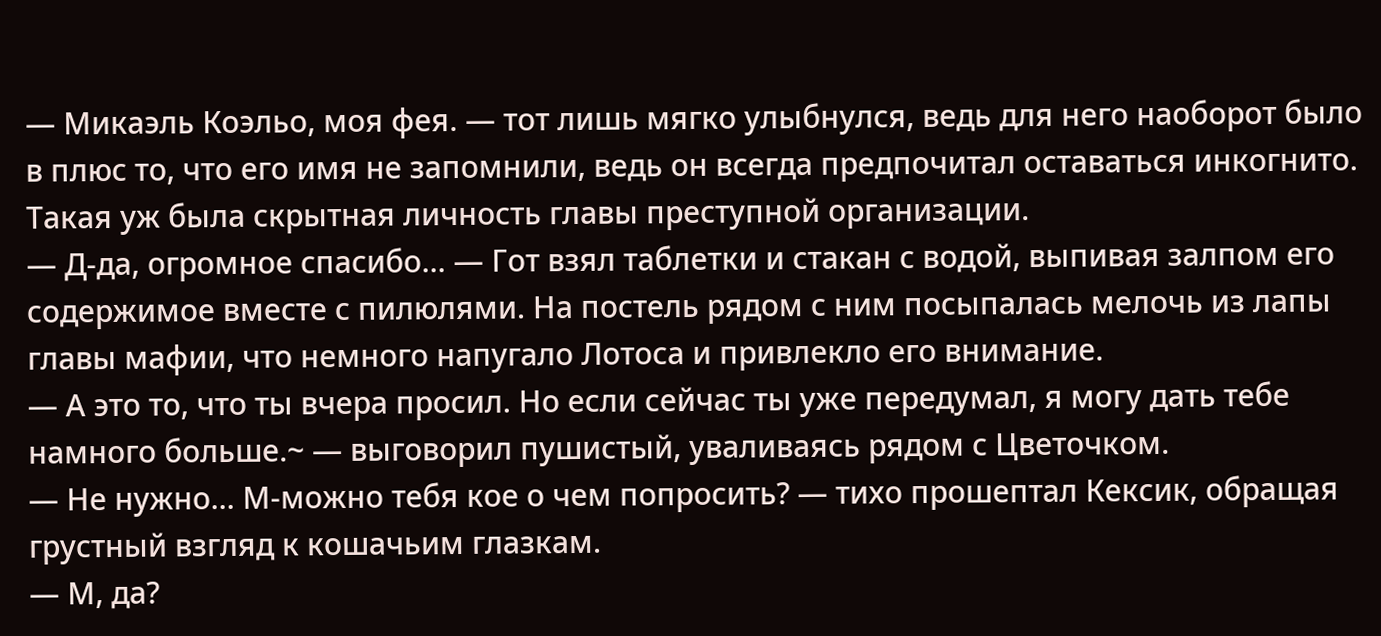— Микаэль Коэльо, моя фея. — тот лишь мягко улыбнулся, ведь для него наоборот было в плюс то, что его имя не запомнили, ведь он всегда предпочитал оставаться инкогнито. Такая уж была скрытная личность главы преступной организации.
— Д-да, огромное спасибо... — Гот взял таблетки и стакан с водой, выпивая залпом его содержимое вместе с пилюлями. На постель рядом с ним посыпалась мелочь из лапы главы мафии, что немного напугало Лотоса и привлекло его внимание.
— А это то, что ты вчера просил. Но если сейчас ты уже передумал, я могу дать тебе намного больше.~ — выговорил пушистый, уваливаясь рядом с Цветочком.
— Не нужно... М-можно тебя кое о чем попросить? — тихо прошептал Кексик, обращая грустный взгляд к кошачьим глазкам.
— М, да?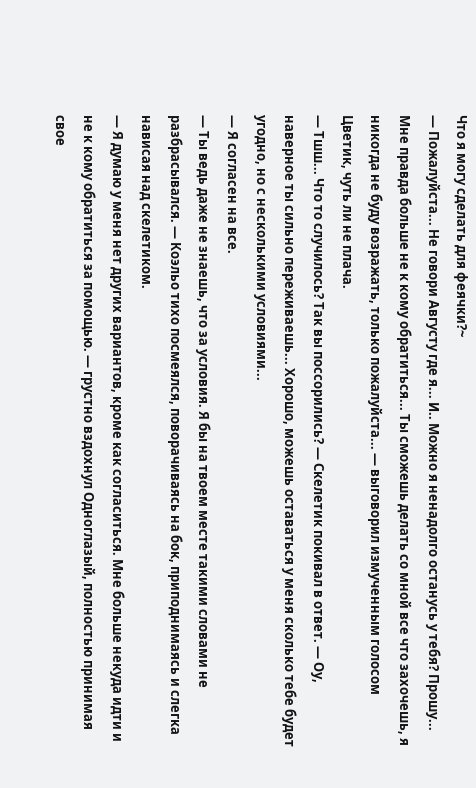Что я могу сделать для феячки?~
— Пожалуйста... Не говори Августу где я... И.. Можно я ненадолго останусь у тебя? Прошу... Мне правда больше не к кому обратиться... Ты сможешь делать со мной все что захочешь, я никогда не буду возражать, только пожалуйста... — выговорил измученным голосом Цветик, чуть ли не плача.
— Тшш... Что то случилось? Так вы поссорились? — Скелетик покивал в ответ. — Оу, наверное ты сильно переживаешь... Хорошо, можешь оставаться у меня сколько тебе будет угодно, но с несколькими условиями...
— Я согласен на все.
— Ты ведь даже не знаешь, что за условия. Я бы на твоем месте такими словами не разбрасывался. — Коэльо тихо посмеялся, поворачиваясь на бок, приподнимаясь и слегка нависая над скелетиком.
— Я думаю у меня нет других вариантов, кроме как согласиться. Мне больше некуда идти и не к кому обратиться за помощью. — грустно вздохнул Одноглазый, полностью принимая свое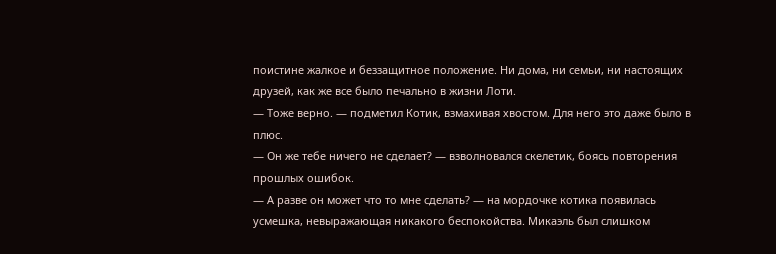поистине жалкое и беззащитное положение. Ни дома, ни семьи, ни настоящих друзей, как же все было печально в жизни Лоти.
— Тоже верно. — подметил Котик, взмахивая хвостом. Для него это даже было в плюс.
— Он же тебе ничего не сделает? — взволновался скелетик, боясь повторения прошлых ошибок.
— А разве он может что то мне сделать? — на мордочке котика появилась усмешка, невыражающая никакого беспокойства. Микаэль был слишком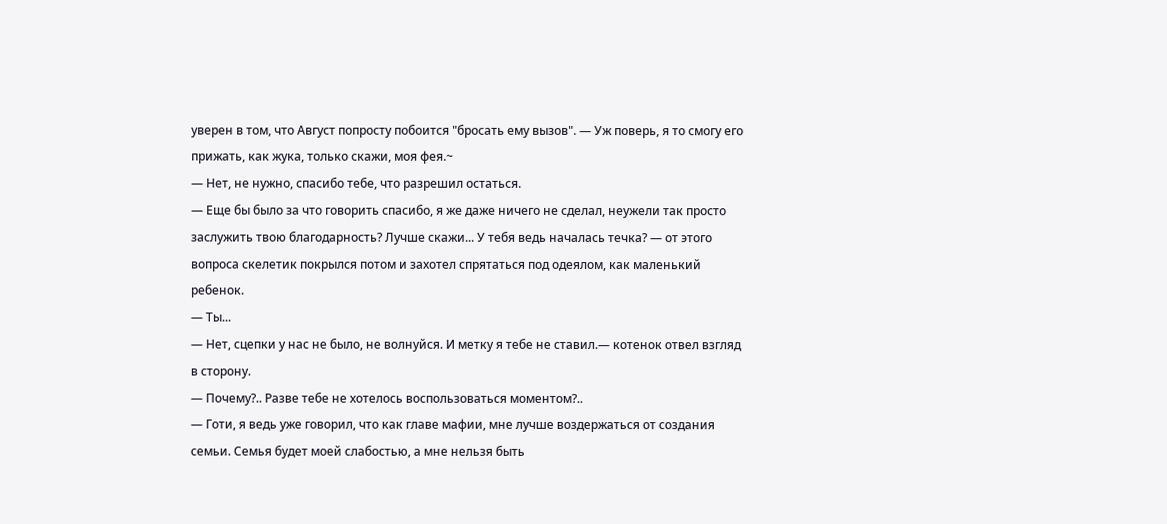уверен в том, что Август попросту побоится "бросать ему вызов". — Уж поверь, я то смогу его прижать, как жука, только скажи, моя фея.~
— Нет, не нужно, спасибо тебе, что разрешил остаться.
— Еще бы было за что говорить спасибо, я же даже ничего не сделал, неужели так просто заслужить твою благодарность? Лучше скажи... У тебя ведь началась течка? — от этого вопроса скелетик покрылся потом и захотел спрятаться под одеялом, как маленький ребенок.
— Ты...
— Нет, сцепки у нас не было, не волнуйся. И метку я тебе не ставил.— котенок отвел взгляд в сторону.
— Почему?.. Разве тебе не хотелось воспользоваться моментом?..
— Готи, я ведь уже говорил, что как главе мафии, мне лучше воздержаться от создания семьи. Семья будет моей слабостью, а мне нельзя быть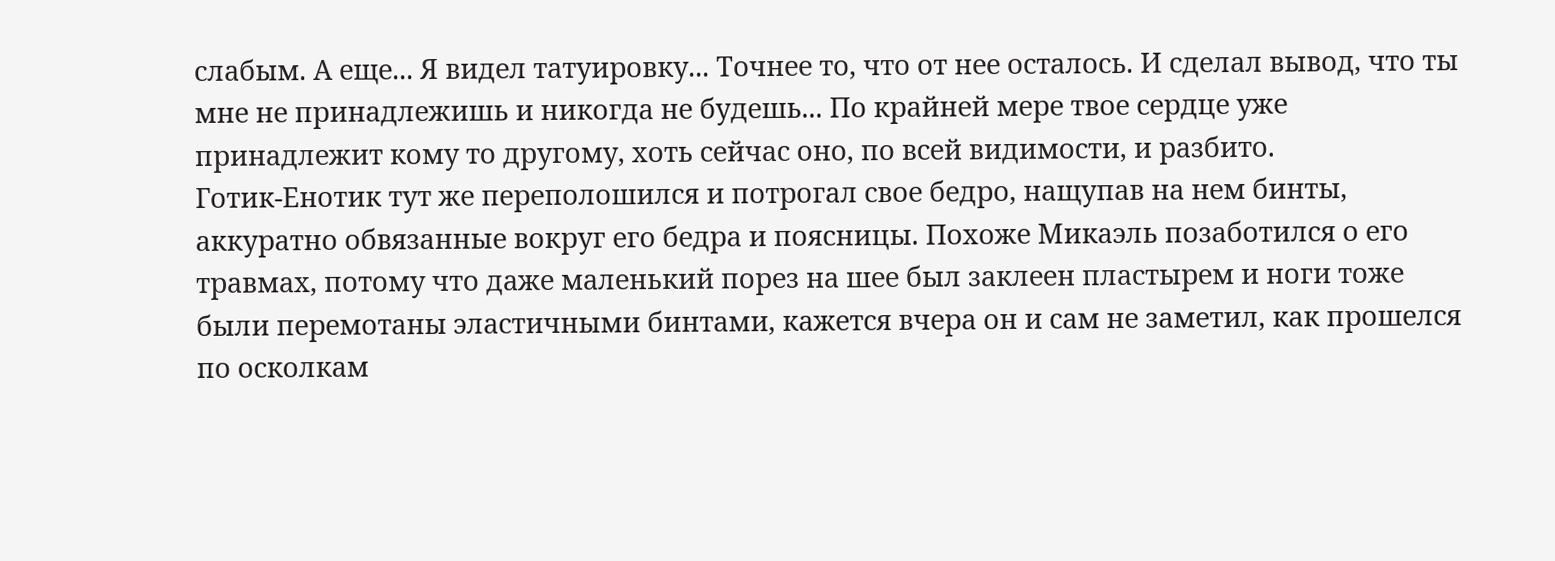слабым. А еще... Я видел татуировку... Точнее то, что от нее осталось. И сделал вывод, что ты мне не принадлежишь и никогда не будешь... По крайней мере твое сердце уже принадлежит кому то другому, хоть сейчас оно, по всей видимости, и разбито.
Готик-Енотик тут же переполошился и потрогал свое бедро, нащупав на нем бинты, аккуратно обвязанные вокруг его бедра и поясницы. Похоже Микаэль позаботился о его травмах, потому что даже маленький порез на шее был заклеен пластырем и ноги тоже были перемотаны эластичными бинтами, кажется вчера он и сам не заметил, как прошелся по осколкам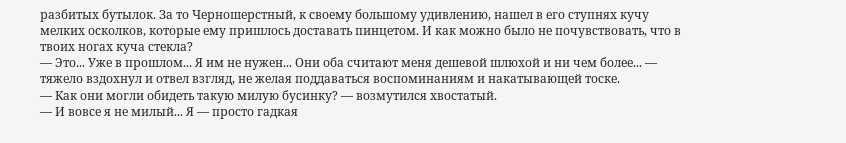разбитых бутылок. За то Черношерстный, к своему большому удивлению, нашел в его ступнях кучу мелких осколков, которые ему пришлось доставать пинцетом. И как можно было не почувствовать, что в твоих ногах куча стекла?
— Это... Уже в прошлом... Я им не нужен... Они оба считают меня дешевой шлюхой и ни чем более... — тяжело вздохнул и отвел взгляд, не желая поддаваться воспоминаниям и накатывающей тоске.
— Как они могли обидеть такую милую бусинку? — возмутился хвостатый.
— И вовсе я не милый... Я — просто гадкая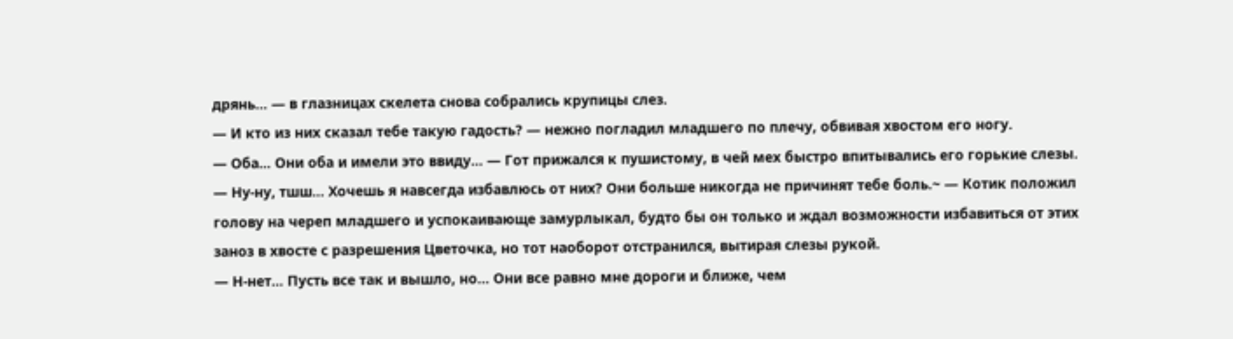дрянь... — в глазницах скелета снова собрались крупицы слез.
— И кто из них сказал тебе такую гадость? — нежно погладил младшего по плечу, обвивая хвостом его ногу.
— Оба... Они оба и имели это ввиду... — Гот прижался к пушистому, в чей мех быстро впитывались его горькие слезы.
— Ну-ну, тшш... Хочешь я навсегда избавлюсь от них? Они больше никогда не причинят тебе боль.~ — Котик положил голову на череп младшего и успокаивающе замурлыкал, будто бы он только и ждал возможности избавиться от этих заноз в хвосте с разрешения Цветочка, но тот наоборот отстранился, вытирая слезы рукой.
— Н-нет... Пусть все так и вышло, но... Они все равно мне дороги и ближе, чем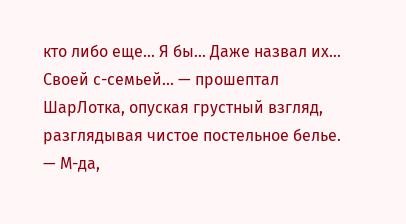кто либо еще... Я бы... Даже назвал их... Своей с-семьей... — прошептал ШарЛотка, опуская грустный взгляд, разглядывая чистое постельное белье.
— М-да,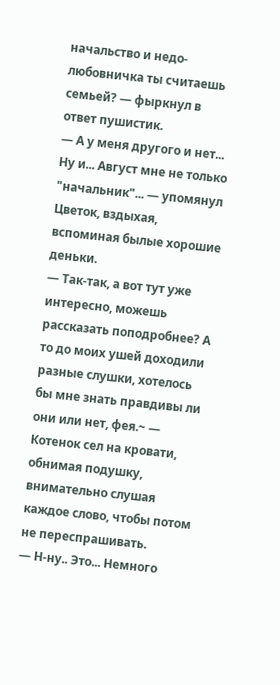начальство и недо-любовничка ты считаешь семьей? — фыркнул в ответ пушистик.
— А у меня другого и нет... Ну и... Август мне не только "начальник"... — упомянул Цветок, вздыхая, вспоминая былые хорошие деньки.
— Так-так, а вот тут уже интересно, можешь рассказать поподробнее? А то до моих ушей доходили разные слушки, хотелось бы мне знать правдивы ли они или нет, фея.~ — Котенок сел на кровати, обнимая подушку, внимательно слушая каждое слово, чтобы потом не переспрашивать.
— Н-ну.. Это... Немного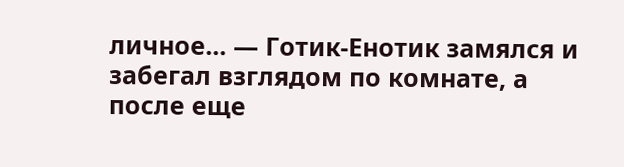личное... — Готик-Енотик замялся и забегал взглядом по комнате, а после еще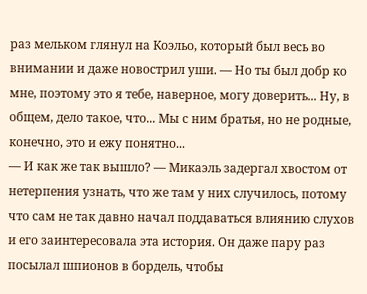раз мельком глянул на Коэльо, который был весь во внимании и даже новострил уши. — Но ты был добр ко мне, поэтому это я тебе, наверное, могу доверить... Ну, в общем, дело такое, что... Мы с ним братья, но не родные, конечно, это и ежу понятно...
— И как же так вышло? — Микаэль задергал хвостом от нетерпения узнать, что же там у них случилось, потому что сам не так давно начал поддаваться влиянию слухов и его заинтересовала эта история. Он даже пару раз посылал шпионов в бордель, чтобы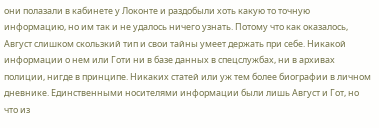они полазали в кабинете у Локонте и раздобыли хоть какую то точную информацию, но им так и не удалось ничего узнать. Потому что как оказалось, Август слишком скользкий тип и свои тайны умеет держать при себе. Никакой информации о нем или Готи ни в базе данных в спецслужбах, ни в архивах полиции, нигде в принципе. Никаких статей или уж тем более биографии в личном дневнике. Единственными носителями информации были лишь Август и Гот, но что из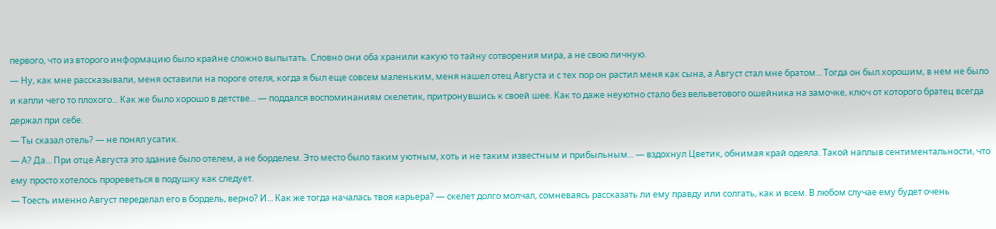первого, что из второго информацию было крайне сложно выпытать. Словно они оба хранили какую то тайну сотворения мира, а не свою личную.
— Ну, как мне рассказывали, меня оставили на пороге отеля, когда я был еще совсем маленьким, меня нашел отец Августа и с тех пор он растил меня как сына, а Август стал мне братом... Тогда он был хорошим, в нем не было и капли чего то плохого... Как же было хорошо в детстве... — поддался воспоминаниям скелетик, притронувшись к своей шее. Как то даже неуютно стало без вельветового ошейника на замочке, ключ от которого братец всегда держал при себе.
— Ты сказал отель? — не понял усатик.
— А? Да... При отце Августа это здание было отелем, а не борделем. Это место было таким уютным, хоть и не таким известным и прибыльным... — вздохнул Цветик, обнимая край одеяла. Такой наплыв сентиментальности, что ему просто хотелось прореветься в подушку как следует.
— Тоесть именно Август переделал его в бордель, верно? И... Как же тогда началась твоя карьера? — скелет долго молчал, сомневаясь рассказать ли ему правду или солгать, как и всем. В любом случае ему будет очень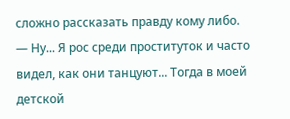сложно рассказать правду кому либо.
— Ну... Я рос среди проституток и часто видел, как они танцуют... Тогда в моей детской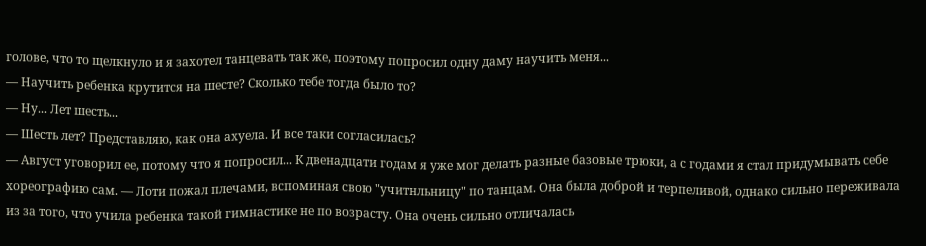голове, что то щелкнуло и я захотел танцевать так же, поэтому попросил одну даму научить меня...
— Научить ребенка крутится на шесте? Сколько тебе тогда было то?
— Ну... Лет шесть...
— Шесть лет? Представляю, как она ахуела. И все таки согласилась?
— Август уговорил ее, потому что я попросил... К двенадцати годам я уже мог делать разные базовые трюки, а с годами я стал придумывать себе хореографию сам. — Лоти пожал плечами, вспоминая свою "учитнльницу" по танцам. Она была доброй и терпеливой, однако сильно переживала из за того, что учила ребенка такой гимнастике не по возрасту. Она очень сильно отличалась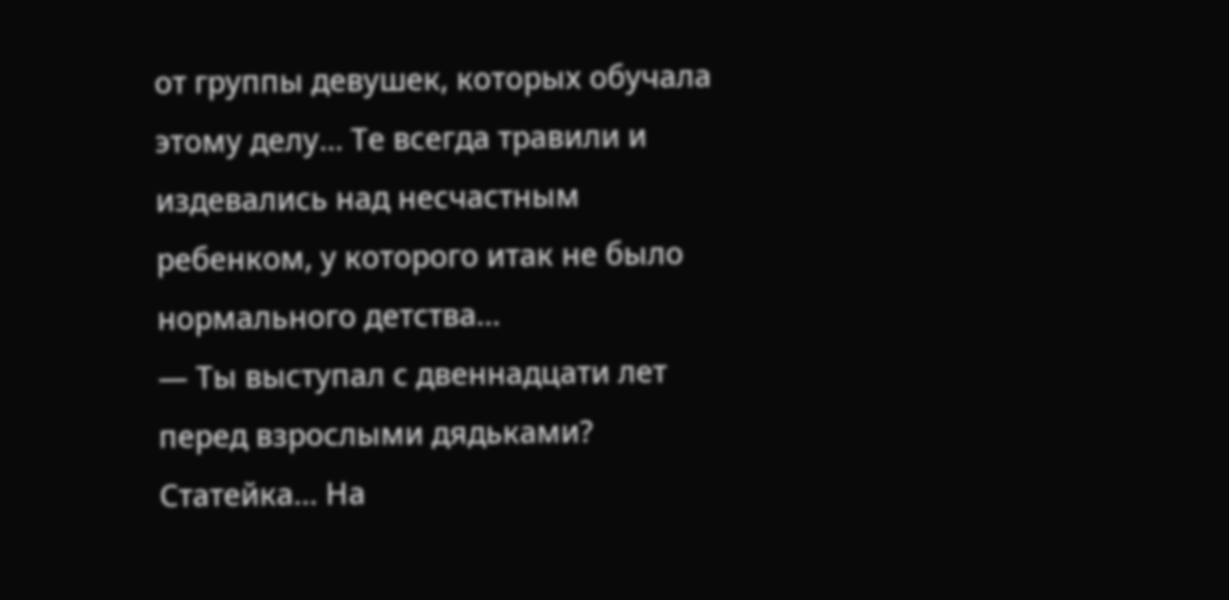от группы девушек, которых обучала этому делу... Те всегда травили и издевались над несчастным ребенком, у которого итак не было нормального детства...
— Ты выступал с двеннадцати лет перед взрослыми дядьками? Статейка... На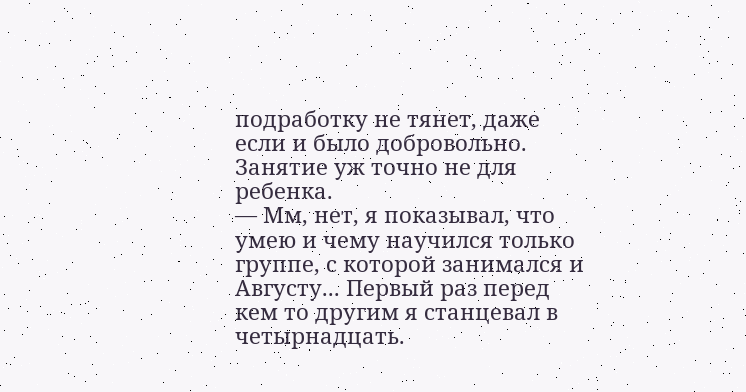подработку не тянет, даже если и было добровольно. Занятие уж точно не для ребенка.
— Мм, нет, я показывал, что умею и чему научился только группе, с которой занимался и Августу... Первый раз перед кем то другим я станцевал в четырнадцать.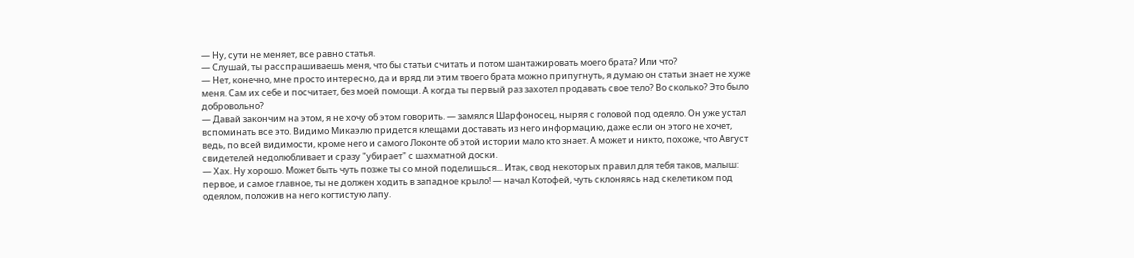— Ну, сути не меняет, все равно статья.
— Слушай, ты расспрашиваешь меня, что бы статьи считать и потом шантажировать моего брата? Или что?
— Нет, конечно, мне просто интересно, да и вряд ли этим твоего брата можно припугнуть, я думаю он статьи знает не хуже меня. Сам их себе и посчитает, без моей помощи. А когда ты первый раз захотел продавать свое тело? Во сколько? Это было добровольно?
— Давай закончим на этом, я не хочу об этом говорить. — замялся Шарфоносец, ныряя с головой под одеяло. Он уже устал вспоминать все это. Видимо Микаэлю придется клещами доставать из него информацию, даже если он этого не хочет, ведь, по всей видимости, кроме него и самого Локонте об этой истории мало кто знает. А может и никто, похоже, что Август свидетелей недолюбливает и сразу "убирает" с шахматной доски.
— Хах. Ну хорошо. Может быть чуть позже ты со мной поделишься... Итак, свод некоторых правил для тебя таков, малыш: первое, и самое главное, ты не должен ходить в западное крыло! — начал Котофей, чуть склоняясь над скелетиком под одеялом, положив на него когтистую лапу.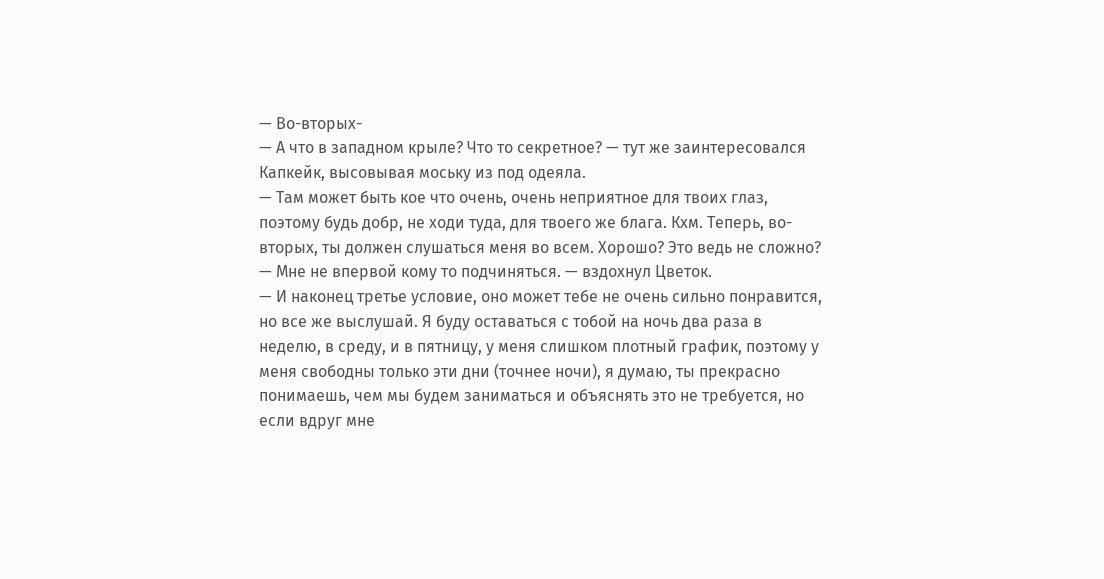— Во-вторых-
— А что в западном крыле? Что то секретное? — тут же заинтересовался Капкейк, высовывая моську из под одеяла.
— Там может быть кое что очень, очень неприятное для твоих глаз, поэтому будь добр, не ходи туда, для твоего же блага. Кхм. Теперь, во-вторых, ты должен слушаться меня во всем. Хорошо? Это ведь не сложно?
— Мне не впервой кому то подчиняться. — вздохнул Цветок.
— И наконец третье условие, оно может тебе не очень сильно понравится, но все же выслушай. Я буду оставаться с тобой на ночь два раза в неделю, в среду, и в пятницу, у меня слишком плотный график, поэтому у меня свободны только эти дни (точнее ночи), я думаю, ты прекрасно понимаешь, чем мы будем заниматься и объяснять это не требуется, но если вдруг мне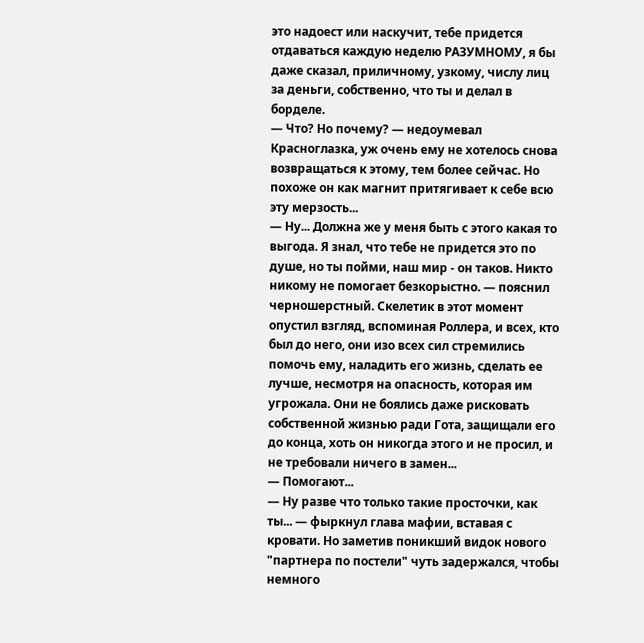это надоест или наскучит, тебе придется отдаваться каждую неделю РАЗУМНОМУ, я бы даже сказал, приличному, узкому, числу лиц за деньги, собственно, что ты и делал в борделе.
— Что? Но почему? — недоумевал Красноглазка, уж очень ему не хотелось снова возвращаться к этому, тем более сейчас. Но похоже он как магнит притягивает к себе всю эту мерзость...
— Ну... Должна же у меня быть с этого какая то выгода. Я знал, что тебе не придется это по душе, но ты пойми, наш мир - он таков. Никто никому не помогает безкорыстно. — пояснил черношерстный. Скелетик в этот момент опустил взгляд, вспоминая Роллера, и всех, кто был до него, они изо всех сил стремились помочь ему, наладить его жизнь, сделать ее лучше, несмотря на опасность, которая им угрожала. Они не боялись даже рисковать собственной жизнью ради Гота, защищали его до конца, хоть он никогда этого и не просил, и не требовали ничего в замен...
— Помогают...
— Ну разве что только такие просточки, как ты... — фыркнул глава мафии, вставая с кровати. Но заметив поникший видок нового "партнера по постели" чуть задержался, чтобы немного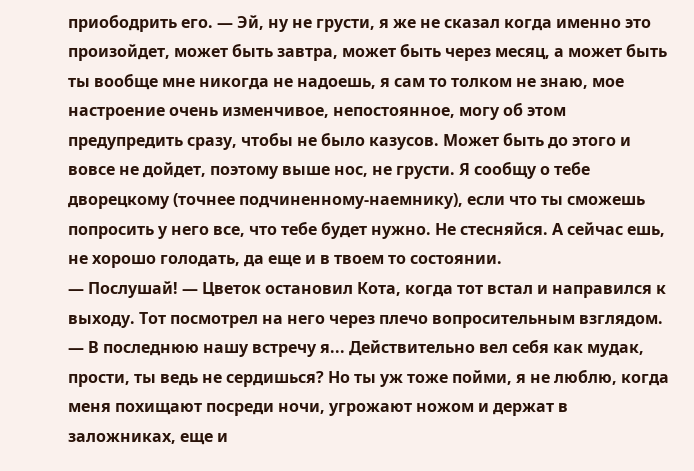приободрить его. — Эй, ну не грусти, я же не сказал когда именно это произойдет, может быть завтра, может быть через месяц, а может быть ты вообще мне никогда не надоешь, я сам то толком не знаю, мое настроение очень изменчивое, непостоянное, могу об этом предупредить сразу, чтобы не было казусов. Может быть до этого и вовсе не дойдет, поэтому выше нос, не грусти. Я сообщу о тебе дворецкому (точнее подчиненному-наемнику), если что ты сможешь попросить у него все, что тебе будет нужно. Не стесняйся. А сейчас ешь, не хорошо голодать, да еще и в твоем то состоянии.
— Послушай! — Цветок остановил Кота, когда тот встал и направился к выходу. Тот посмотрел на него через плечо вопросительным взглядом. — В последнюю нашу встречу я... Действительно вел себя как мудак, прости, ты ведь не сердишься? Но ты уж тоже пойми, я не люблю, когда меня похищают посреди ночи, угрожают ножом и держат в заложниках, еще и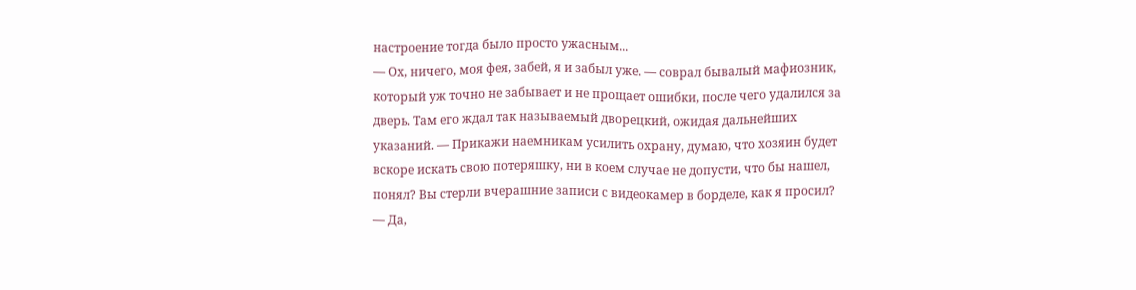настроение тогда было просто ужасным...
— Ох, ничего, моя фея, забей, я и забыл уже. — соврал бывалый мафиозник, который уж точно не забывает и не прощает ошибки, после чего удалился за дверь. Там его ждал так называемый дворецкий, ожидая дальнейших указаний. — Прикажи наемникам усилить охрану, думаю, что хозяин будет вскоре искать свою потеряшку, ни в коем случае не допусти, что бы нашел, понял? Вы стерли вчерашние записи с видеокамер в борделе, как я просил?
— Да,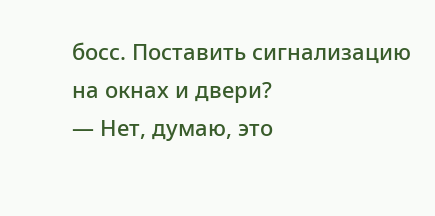босс. Поставить сигнализацию на окнах и двери?
— Нет, думаю, это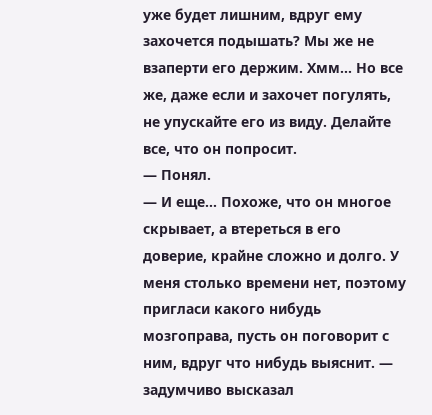уже будет лишним, вдруг ему захочется подышать? Мы же не взаперти его держим. Хмм... Но все же, даже если и захочет погулять, не упускайте его из виду. Делайте все, что он попросит.
— Понял.
— И еще... Похоже, что он многое скрывает, а втереться в его доверие, крайне сложно и долго. У меня столько времени нет, поэтому пригласи какого нибудь мозгоправа, пусть он поговорит с ним, вдруг что нибудь выяснит. — задумчиво высказал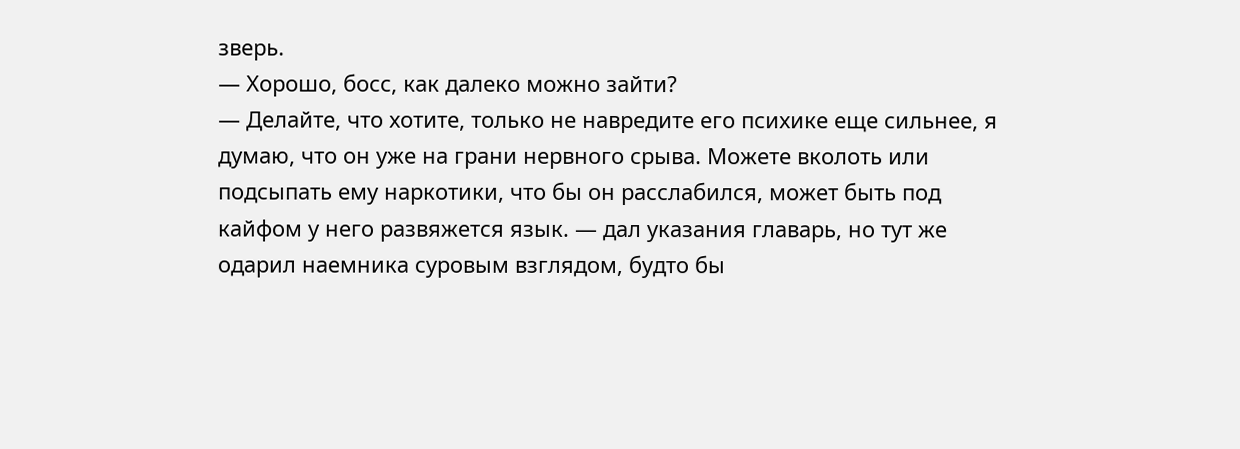зверь.
— Хорошо, босс, как далеко можно зайти?
— Делайте, что хотите, только не навредите его психике еще сильнее, я думаю, что он уже на грани нервного срыва. Можете вколоть или подсыпать ему наркотики, что бы он расслабился, может быть под кайфом у него развяжется язык. — дал указания главарь, но тут же одарил наемника суровым взглядом, будто бы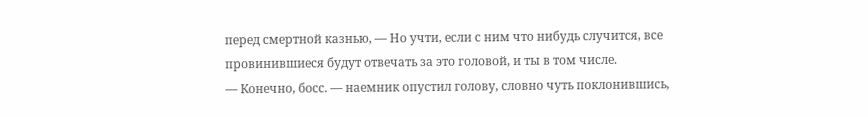перед смертной казнью, — Но учти, если с ним что нибудь случится, все провинившиеся будут отвечать за это головой, и ты в том числе.
— Конечно, босс. — наемник опустил голову, словно чуть поклонившись,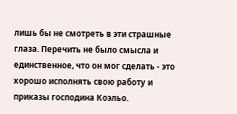лишь бы не смотреть в эти страшные глаза. Перечить не было смысла и единственное, что он мог сделать - это хорошо исполнять свою работу и приказы господина Коэльо.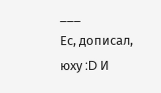___
Ес, дописал, юху :D И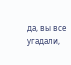да, вы все угадали,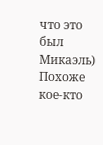что это был Микаэль)
Похоже кое-кто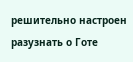решительно настроен разузнать о Готе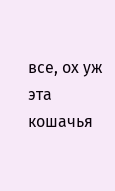все, ох уж эта кошачья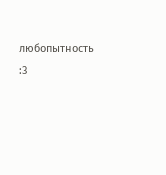любопытность :3